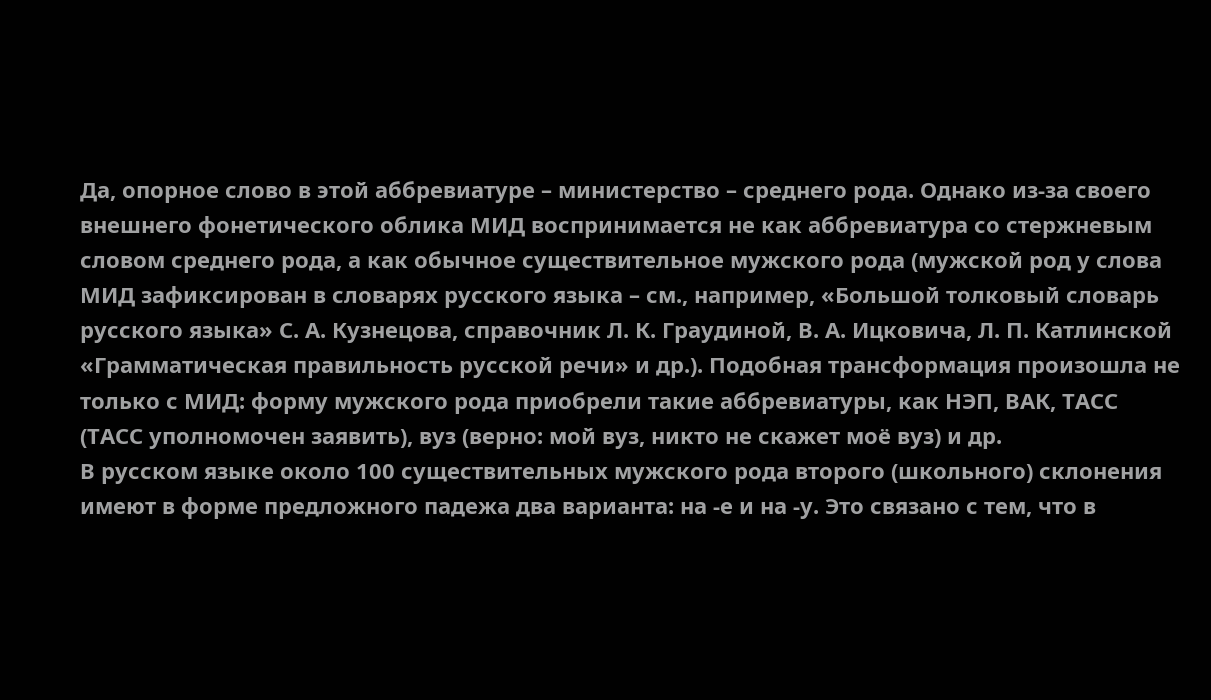Да, опорное слово в этой аббревиатуре – министерство – среднего рода. Однако из-за своего внешнего фонетического облика МИД воспринимается не как аббревиатура со стержневым словом среднего рода, а как обычное существительное мужского рода (мужской род у слова МИД зафиксирован в словарях русского языка – см., например, «Большой толковый словарь русского языка» С. А. Кузнецова, справочник Л. К. Граудиной, В. А. Ицковича, Л. П. Катлинской «Грамматическая правильность русской речи» и др.). Подобная трансформация произошла не только с МИД: форму мужского рода приобрели такие аббревиатуры, как НЭП, ВАК, ТАСС (ТАСС уполномочен заявить), вуз (верно: мой вуз, никто не скажет моё вуз) и др.
В русском языке около 100 существительных мужского рода второго (школьного) склонения имеют в форме предложного падежа два варианта: на -е и на -у. Это связано с тем, что в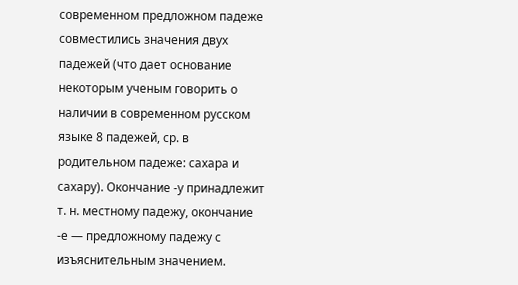современном предложном падеже совместились значения двух падежей (что дает основание некоторым ученым говорить о наличии в современном русском языке 8 падежей, ср. в родительном падеже: сахара и сахару). Окончание -у принадлежит т. н. местному падежу, окончание -е — предложному падежу с изъяснительным значением.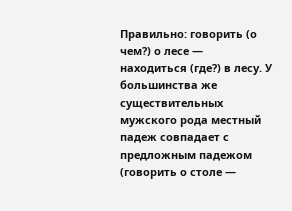Правильно: говорить (о чем?) о лесе — находиться (где?) в лесу. У большинства же существительных мужского рода местный падеж совпадает с предложным падежом (говорить о столе —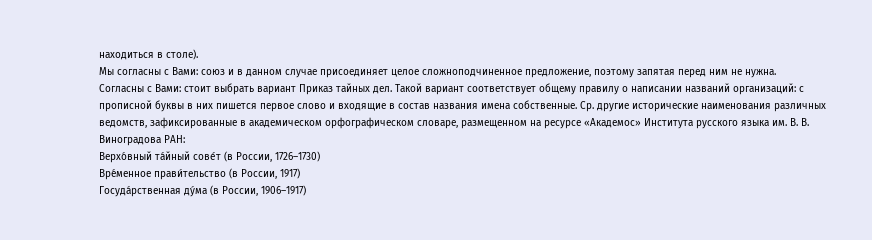находиться в столе).
Мы согласны с Вами: союз и в данном случае присоединяет целое сложноподчиненное предложение, поэтому запятая перед ним не нужна.
Согласны с Вами: стоит выбрать вариант Приказ тайных дел. Такой вариант соответствует общему правилу о написании названий организаций: с прописной буквы в них пишется первое слово и входящие в состав названия имена собственные. Ср. другие исторические наименования различных ведомств, зафиксированные в академическом орфографическом словаре, размещенном на ресурсе «Академос» Института русского языка им. В. В. Виноградова РАН:
Верхо́вный та́йный сове́т (в России, 1726–1730)
Вре́менное прави́тельство (в России, 1917)
Госуда́рственная ду́ма (в России, 1906–1917)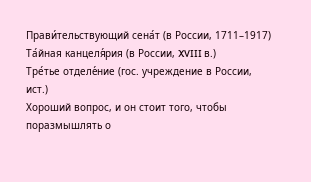Прави́тельствующий сена́т (в России, 1711–1917)
Та́йная канцеля́рия (в России, XVIII в.)
Тре́тье отделе́ние (гос. учреждение в России, ист.)
Хороший вопрос, и он стоит того, чтобы поразмышлять о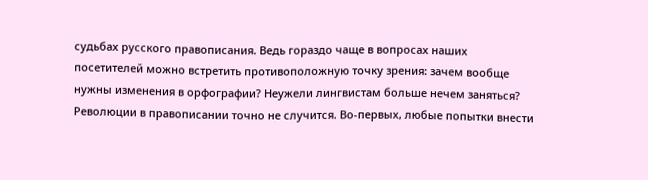судьбах русского правописания. Ведь гораздо чаще в вопросах наших посетителей можно встретить противоположную точку зрения: зачем вообще нужны изменения в орфографии? Неужели лингвистам больше нечем заняться?
Революции в правописании точно не случится. Во-первых, любые попытки внести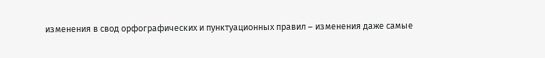изменения в свод орфографических и пунктуационных правил – изменения даже самые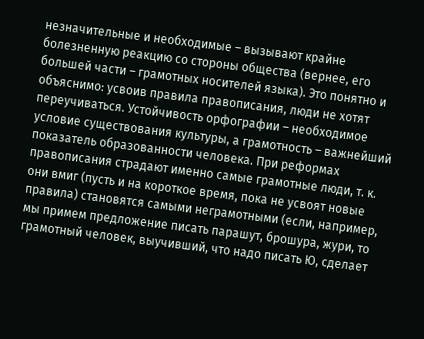незначительные и необходимые – вызывают крайне болезненную реакцию со стороны общества (вернее, его большей части – грамотных носителей языка). Это понятно и объяснимо: усвоив правила правописания, люди не хотят переучиваться. Устойчивость орфографии – необходимое условие существования культуры, а грамотность – важнейший показатель образованности человека. При реформах правописания страдают именно самые грамотные люди, т. к. они вмиг (пусть и на короткое время, пока не усвоят новые правила) становятся самыми неграмотными (если, например, мы примем предложение писать парашут, брошура, жури, то грамотный человек, выучивший, что надо писать Ю, сделает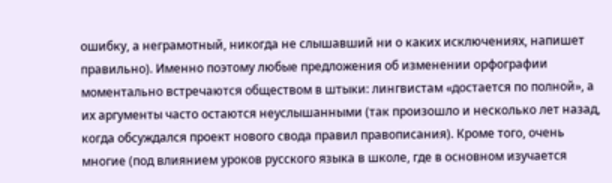ошибку, а неграмотный, никогда не слышавший ни о каких исключениях, напишет правильно). Именно поэтому любые предложения об изменении орфографии моментально встречаются обществом в штыки: лингвистам «достается по полной», а их аргументы часто остаются неуслышанными (так произошло и несколько лет назад, когда обсуждался проект нового свода правил правописания). Кроме того, очень многие (под влиянием уроков русского языка в школе, где в основном изучается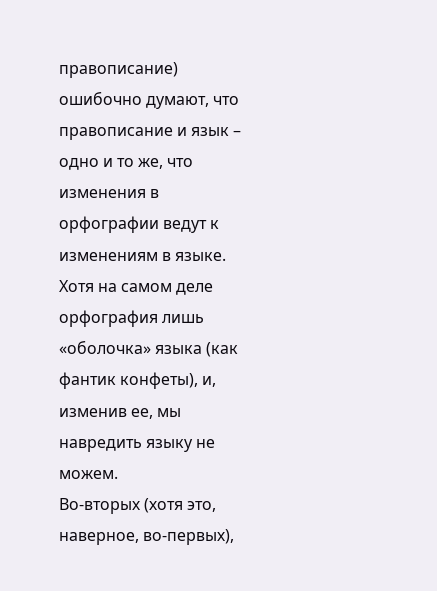правописание) ошибочно думают, что правописание и язык – одно и то же, что изменения в орфографии ведут к изменениям в языке. Хотя на самом деле орфография лишь «оболочка» языка (как фантик конфеты), и, изменив ее, мы навредить языку не можем.
Во-вторых (хотя это, наверное, во-первых),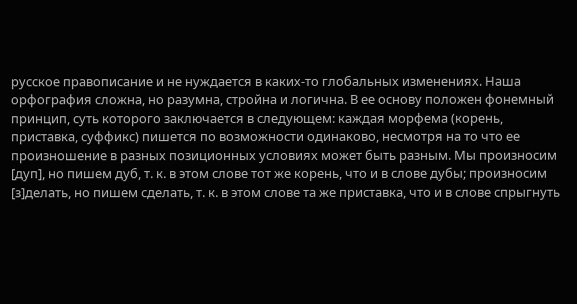русское правописание и не нуждается в каких-то глобальных изменениях. Наша орфография сложна, но разумна, стройна и логична. В ее основу положен фонемный принцип, суть которого заключается в следующем: каждая морфема (корень, приставка, суффикс) пишется по возможности одинаково, несмотря на то что ее произношение в разных позиционных условиях может быть разным. Мы произносим [дуп], но пишем дуб, т. к. в этом слове тот же корень, что и в слове дубы; произносим [з]делать, но пишем сделать, т. к. в этом слове та же приставка, что и в слове спрыгнуть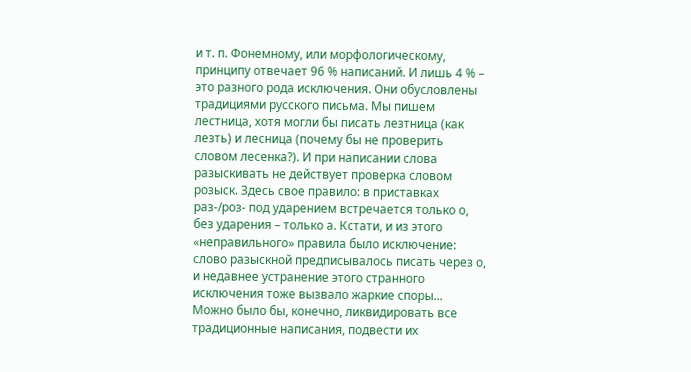и т. п. Фонемному, или морфологическому, принципу отвечает 96 % написаний. И лишь 4 % – это разного рода исключения. Они обусловлены традициями русского письма. Мы пишем лестница, хотя могли бы писать лезтница (как лезть) и лесница (почему бы не проверить словом лесенка?). И при написании слова разыскивать не действует проверка словом розыск. Здесь свое правило: в приставках раз-/роз- под ударением встречается только о, без ударения – только а. Кстати, и из этого «неправильного» правила было исключение: слово разыскной предписывалось писать через о, и недавнее устранение этого странного исключения тоже вызвало жаркие споры... Можно было бы, конечно, ликвидировать все традиционные написания, подвести их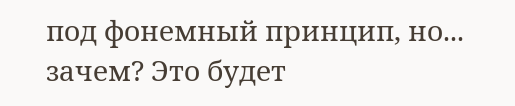под фонемный принцип, но... зачем? Это будет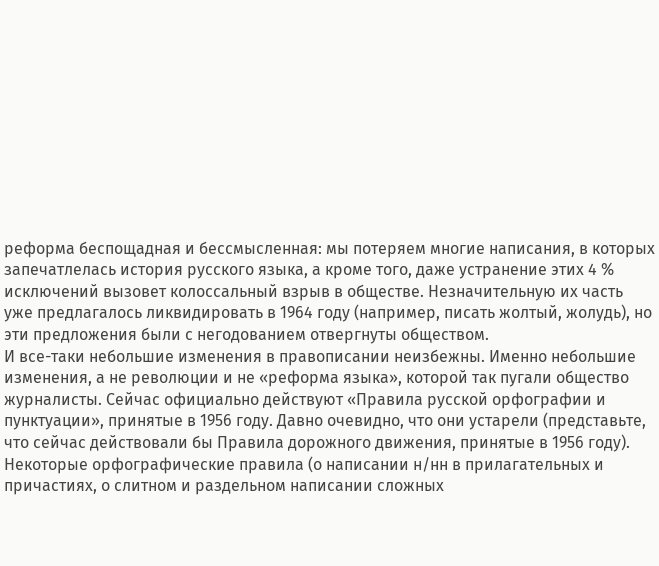реформа беспощадная и бессмысленная: мы потеряем многие написания, в которых запечатлелась история русского языка, а кроме того, даже устранение этих 4 % исключений вызовет колоссальный взрыв в обществе. Незначительную их часть уже предлагалось ликвидировать в 1964 году (например, писать жолтый, жолудь), но эти предложения были с негодованием отвергнуты обществом.
И все-таки небольшие изменения в правописании неизбежны. Именно небольшие изменения, а не революции и не «реформа языка», которой так пугали общество журналисты. Сейчас официально действуют «Правила русской орфографии и пунктуации», принятые в 1956 году. Давно очевидно, что они устарели (представьте, что сейчас действовали бы Правила дорожного движения, принятые в 1956 году). Некоторые орфографические правила (о написании н/нн в прилагательных и причастиях, о слитном и раздельном написании сложных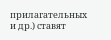прилагательных и др.) ставят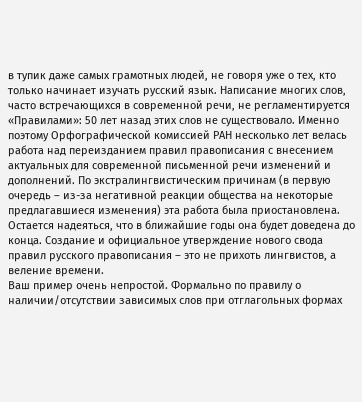в тупик даже самых грамотных людей, не говоря уже о тех, кто только начинает изучать русский язык. Написание многих слов, часто встречающихся в современной речи, не регламентируется «Правилами»: 50 лет назад этих слов не существовало. Именно поэтому Орфографической комиссией РАН несколько лет велась работа над переизданием правил правописания с внесением актуальных для современной письменной речи изменений и дополнений. По экстралингвистическим причинам (в первую очередь – из-за негативной реакции общества на некоторые предлагавшиеся изменения) эта работа была приостановлена. Остается надеяться, что в ближайшие годы она будет доведена до конца. Создание и официальное утверждение нового свода правил русского правописания – это не прихоть лингвистов, а веление времени.
Ваш пример очень непростой. Формально по правилу о наличии/отсутствии зависимых слов при отглагольных формах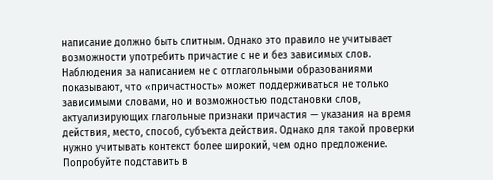написание должно быть слитным. Однако это правило не учитывает возможности употребить причастие с не и без зависимых слов. Наблюдения за написанием не с отглагольными образованиями показывают, что «причастность» может поддерживаться не только зависимыми словами, но и возможностью подстановки слов, актуализирующих глагольные признаки причастия — указания на время действия, место, способ, субъекта действия. Однако для такой проверки нужно учитывать контекст более широкий, чем одно предложение. Попробуйте подставить в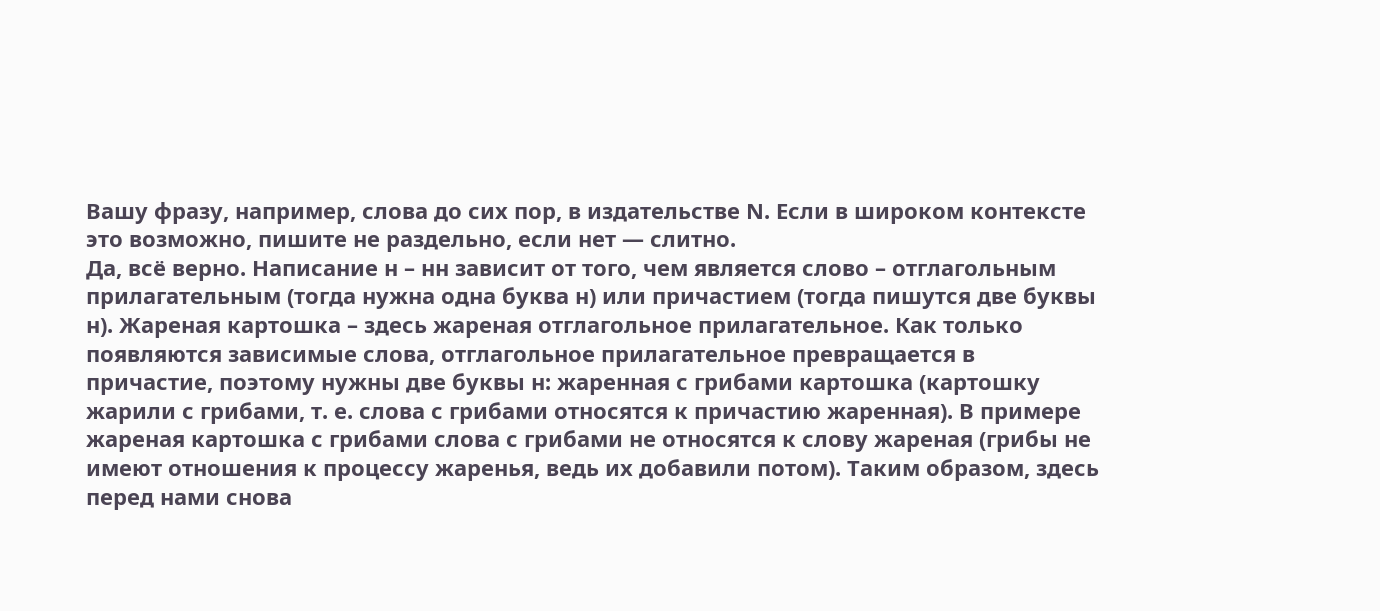Вашу фразу, например, слова до сих пор, в издательстве N. Если в широком контексте это возможно, пишите не раздельно, если нет — слитно.
Да, всё верно. Написание н – нн зависит от того, чем является слово – отглагольным прилагательным (тогда нужна одна буква н) или причастием (тогда пишутся две буквы н). Жареная картошка – здесь жареная отглагольное прилагательное. Как только появляются зависимые слова, отглагольное прилагательное превращается в причастие, поэтому нужны две буквы н: жаренная с грибами картошка (картошку жарили с грибами, т. е. слова с грибами относятся к причастию жаренная). В примере жареная картошка с грибами слова с грибами не относятся к слову жареная (грибы не имеют отношения к процессу жаренья, ведь их добавили потом). Таким образом, здесь перед нами снова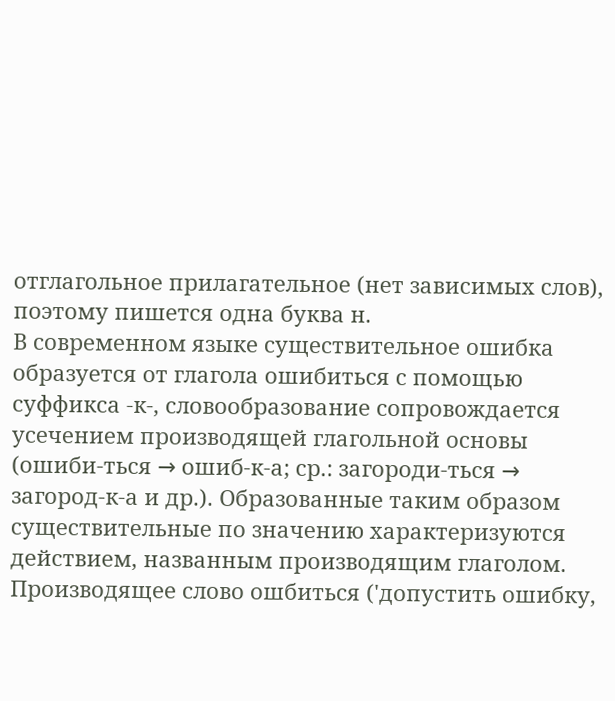отглагольное прилагательное (нет зависимых слов), поэтому пишется одна буква н.
В современном языке существительное ошибка образуется от глагола ошибиться с помощью суффикса -к-, словообразование сопровождается усечением производящей глагольной основы (ошиби-ться → ошиб-к-а; ср.: загороди-ться → загород-к-а и др.). Образованные таким образом существительные по значению характеризуются действием, названным производящим глаголом.
Производящее слово ошбиться ('допустить ошибку,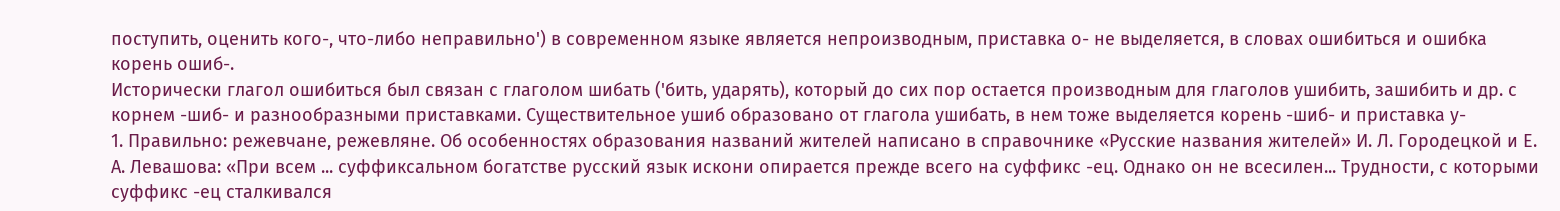поступить, оценить кого-, что-либо неправильно') в современном языке является непроизводным, приставка о- не выделяется, в словах ошибиться и ошибка корень ошиб-.
Исторически глагол ошибиться был связан с глаголом шибать ('бить, ударять), который до сих пор остается производным для глаголов ушибить, зашибить и др. с корнем -шиб- и разнообразными приставками. Существительное ушиб образовано от глагола ушибать, в нем тоже выделяется корень -шиб- и приставка у-
1. Правильно: режевчане, режевляне. Об особенностях образования названий жителей написано в справочнике «Русские названия жителей» И. Л. Городецкой и Е. А. Левашова: «При всем ... суффиксальном богатстве русский язык искони опирается прежде всего на суффикс -ец. Однако он не всесилен... Трудности, с которыми суффикс -ец сталкивался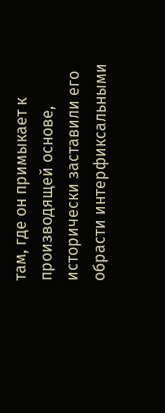там, где он примыкает к производящей основе, исторически заставили его обрасти интерфиксальными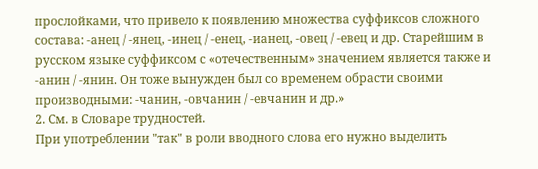прослойками, что привело к появлению множества суффиксов сложного состава: -анец / -янец, -инец / -енец, -ианец, -овец / -евец и др. Старейшим в русском языке суффиксом с «отечественным» значением является также и -анин / -янин. Он тоже вынужден был со временем обрасти своими производными: -чанин, -овчанин / -евчанин и др.»
2. См. в Словаре трудностей.
При употреблении "так" в роли вводного слова его нужно выделить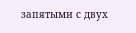запятыми с двух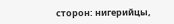сторон: нигерийцы,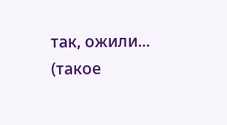так, ожили... (такое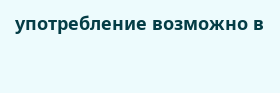употребление возможно в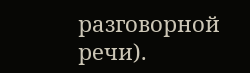разговорной речи).